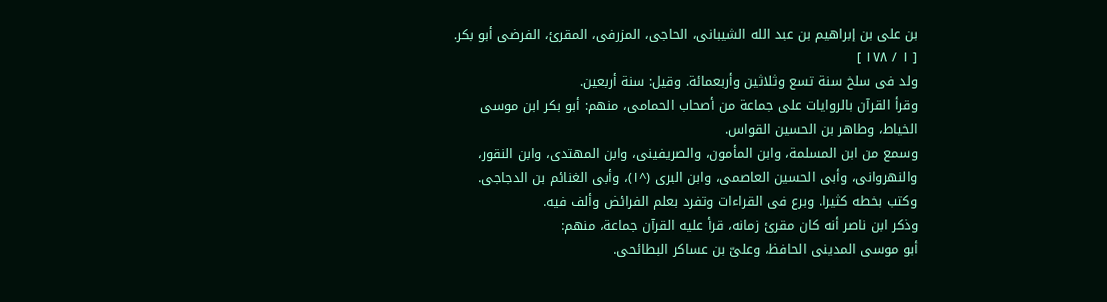بن على بن إبراهيم بن عبد الله الشيبانى، الحاجى، المزرفى، المقرئ، الفرضى أبو بكر.
[ ١ / ١٧٨ ]
ولد فى سلخ سنة تسع وثلاثين وأربعمائة. وقيل: سنة أربعين.
وقرأ القرآن بالروايات على جماعة من أصحاب الحمامى، منهم: أبو بكر ابن موسى الخياط، وطاهر بن الحسين القواس.
وسمع من ابن المسلمة، وابن المأمون، والصريفينى، وابن المهتدى، وابن النقور، والنهروانى، وأبى الحسين العاصمى، وابن البرى (^١)، وأبى الغنائم بن الدجاجى. وكتب بخطه كثيرا. وبرع فى القراءات وتفرد بعلم الفرائض وألف فيه.
وذكر ابن ناصر أنه كان مقرئ زمانه، قرأ عليه القرآن جماعة، منهم:
أبو موسى المدينى الحافظ، وعلىّ بن عساكر البطائحى.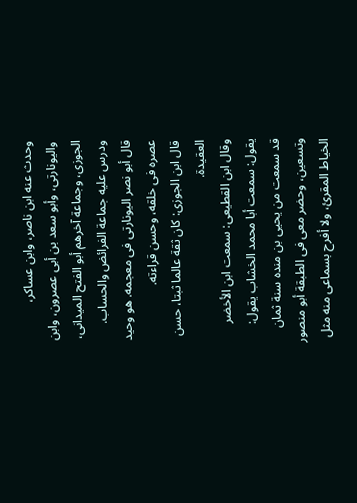وحدث عنه ابن ناصر، وابن عساكر، واليونارتى، وأبو سعد بن أبى عصرون، وابن الجوزى، وجماعة آخرهم أبو الفتح الميدانى، ودرس عليه جماعة الفرائض والحساب.
قال أبو نصر اليونارتى فى معجمه. هو وحيد عصره فى خلقه، وحسن قراءته.
قال ابن الجوزى: كان ثقة عالما ثبتا، حسن العقيدة.
وقال ابن القطيعى: سمعت ابن الأخضر يقول: سمعت أبا محمد الخشاب يقول:
قد سمعت من يحيى بن منده سنة ثمان وتسعين، وحضر معى فى الطبقة أبو منصور الخياط المقرئ، ولا أفرح بسماعى منه مثل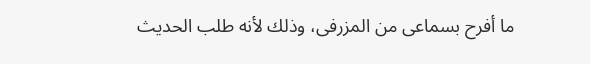ما أفرح بسماعى من المزرفى، وذلك لأنه طلب الحديث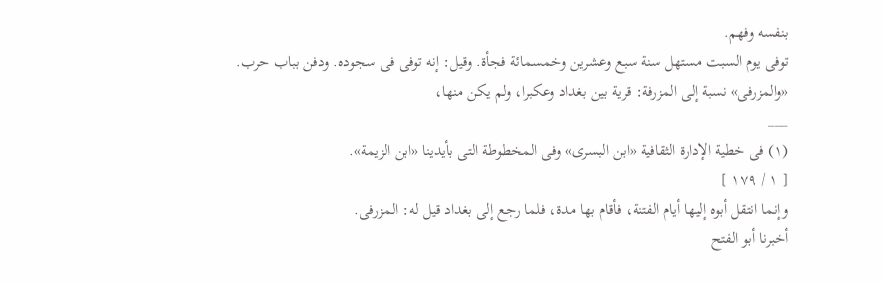بنفسه وفهم.
توفى يوم السبت مستهل سنة سبع وعشرين وخمسمائة فجأة. وقيل: إنه توفى فى سجوده. ودفن بباب حرب.
«والمزرفى» نسبة إلى المزرفة: قرية بين بغداد وعكبرا، ولم يكن منها،
___
(١) فى خطية الإدارة الثقافية «ابن البسرى» وفى المخطوطة التى بأيدينا «ابن الزيمة».
[ ١ / ١٧٩ ]
وإنما انتقل أبوه إليها أيام الفتنة، فأقام بها مدة، فلما رجع إلى بغداد قيل له: المزرفى.
أخبرنا أبو الفتح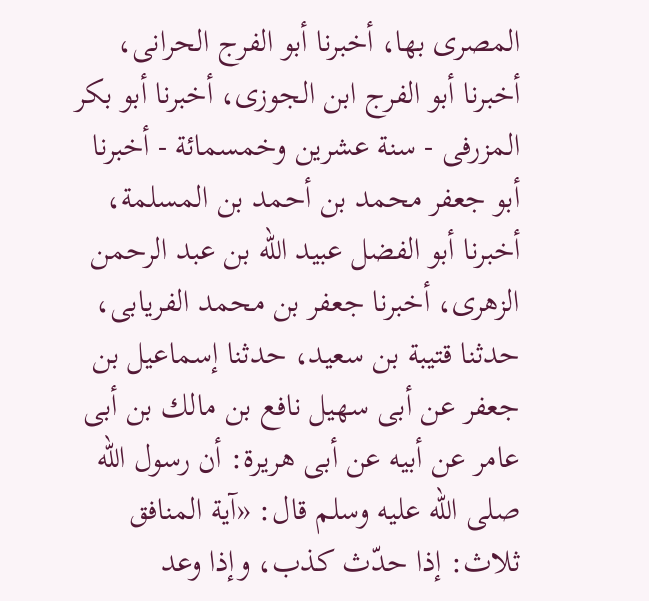المصرى بها، أخبرنا أبو الفرج الحرانى، أخبرنا أبو الفرج ابن الجوزى، أخبرنا أبو بكر المزرفى - سنة عشرين وخمسمائة - أخبرنا أبو جعفر محمد بن أحمد بن المسلمة، أخبرنا أبو الفضل عبيد الله بن عبد الرحمن الزهرى، أخبرنا جعفر بن محمد الفريابى، حدثنا قتيبة بن سعيد، حدثنا إسماعيل بن جعفر عن أبى سهيل نافع بن مالك بن أبى عامر عن أبيه عن أبى هريرة: أن رسول الله صلى الله عليه وسلم قال: «آية المنافق ثلاث: إذا حدّث كذب، وإذا وعد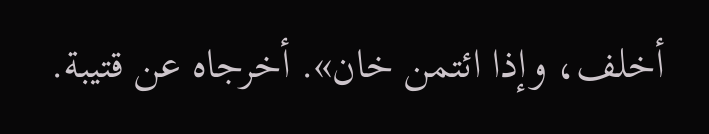أخلف، وإذا ائتمن خان». أخرجاه عن قتيبة.